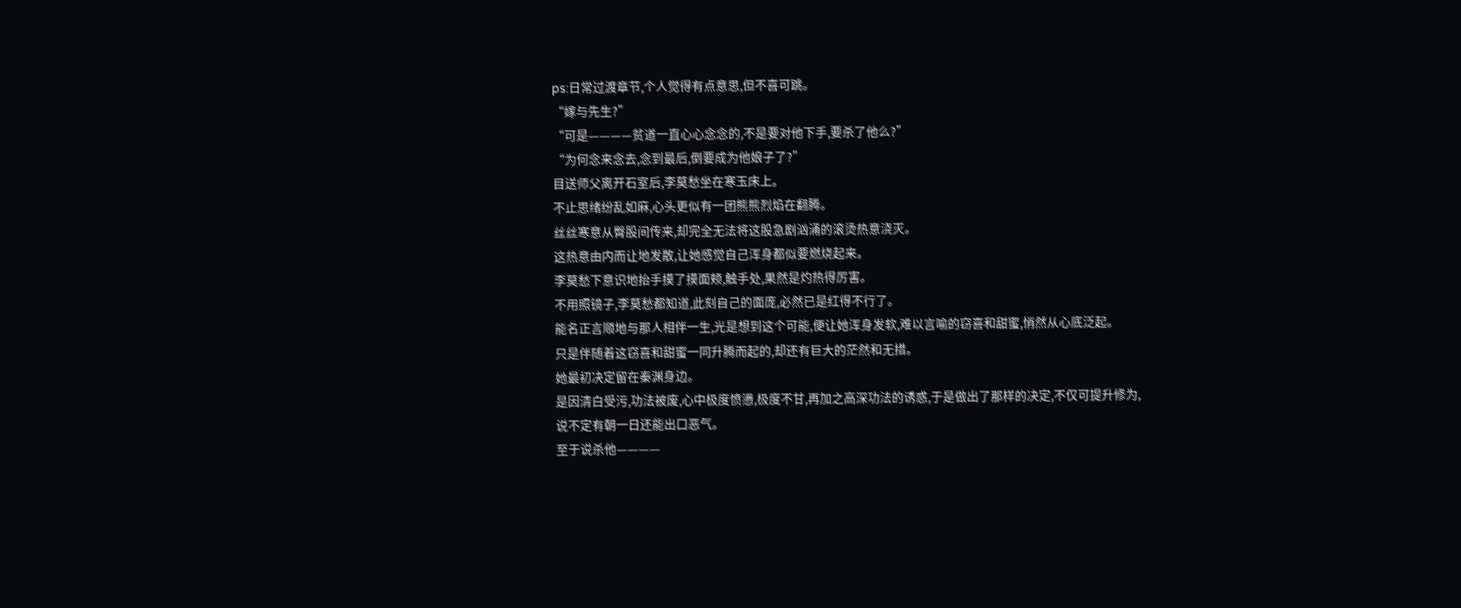ps:日常过渡章节,个人觉得有点意思,但不喜可跳。
“嫁与先生?”
“可是————贫道一直心心念念的,不是要对他下手,要杀了他么?”
“为何念来念去,念到最后,倒要成为他娘子了?”
目送师父离开石室后,李莫愁坐在寒玉床上。
不止思绪纷乱如麻,心头更似有一团熊熊烈焰在翻腾。
丝丝寒意从臀股间传来,却完全无法将这股急剧汹涌的滚烫热意浇灭。
这热意由内而让地发散,让她感觉自己浑身都似要燃烧起来。
李莫愁下意识地抬手摸了摸面颊,触手处,果然是灼热得厉害。
不用照镜子,李莫愁都知道,此刻自己的面庞,必然已是红得不行了。
能名正言顺地与那人相伴一生,光是想到这个可能,便让她浑身发软,难以言喻的窃喜和甜蜜,悄然从心底泛起。
只是伴随着这窃喜和甜蜜一同升腾而起的,却还有巨大的茫然和无措。
她最初决定留在秦渊身边。
是因清白受污,功法被废,心中极度愤懑,极度不甘,再加之高深功法的诱惑,于是做出了那样的决定,不仅可提升修为,说不定有朝一日还能出口恶气。
至于说杀他————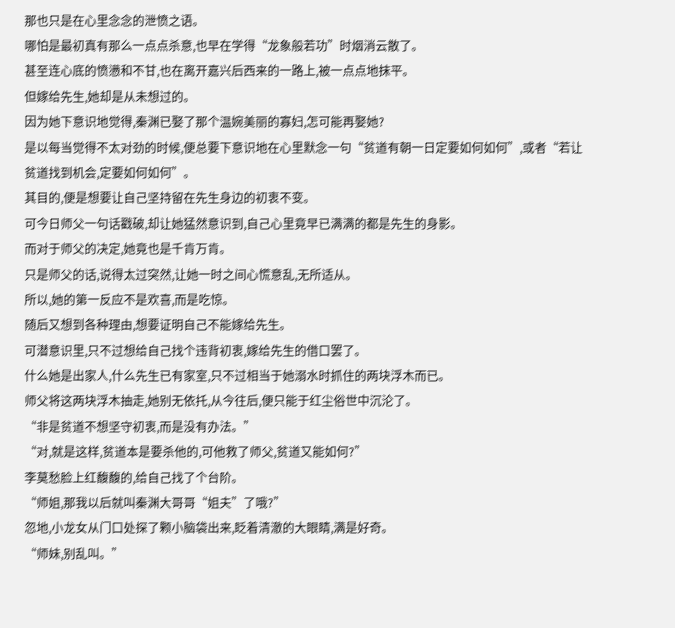那也只是在心里念念的泄愤之语。
哪怕是最初真有那么一点点杀意,也早在学得“龙象般若功”时烟消云散了。
甚至连心底的愤懑和不甘,也在离开嘉兴后西来的一路上,被一点点地抹平。
但嫁给先生,她却是从未想过的。
因为她下意识地觉得,秦渊已娶了那个温婉美丽的寡妇,怎可能再娶她?
是以每当觉得不太对劲的时候,便总要下意识地在心里默念一句“贫道有朝一日定要如何如何”,或者“若让贫道找到机会,定要如何如何”。
其目的,便是想要让自己坚持留在先生身边的初衷不变。
可今日师父一句话戳破,却让她猛然意识到,自己心里竟早已满满的都是先生的身影。
而对于师父的决定,她竟也是千肯万肯。
只是师父的话,说得太过突然,让她一时之间心慌意乱,无所适从。
所以,她的第一反应不是欢喜,而是吃惊。
随后又想到各种理由,想要证明自己不能嫁给先生。
可潜意识里,只不过想给自己找个违背初衷,嫁给先生的借口罢了。
什么她是出家人,什么先生已有家室,只不过相当于她溺水时抓住的两块浮木而已。
师父将这两块浮木抽走,她别无依托,从今往后,便只能于红尘俗世中沉沦了。
“非是贫道不想坚守初衷,而是没有办法。”
“对,就是这样,贫道本是要杀他的,可他救了师父,贫道又能如何?”
李莫愁脸上红馥馥的,给自己找了个台阶。
“师姐,那我以后就叫秦渊大哥哥“姐夫”了哦?”
忽地,小龙女从门口处探了颗小脑袋出来,眨着清澈的大眼睛,满是好奇。
“师妹,别乱叫。”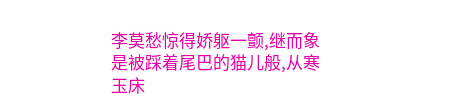李莫愁惊得娇躯一颤,继而象是被踩着尾巴的猫儿般,从寒玉床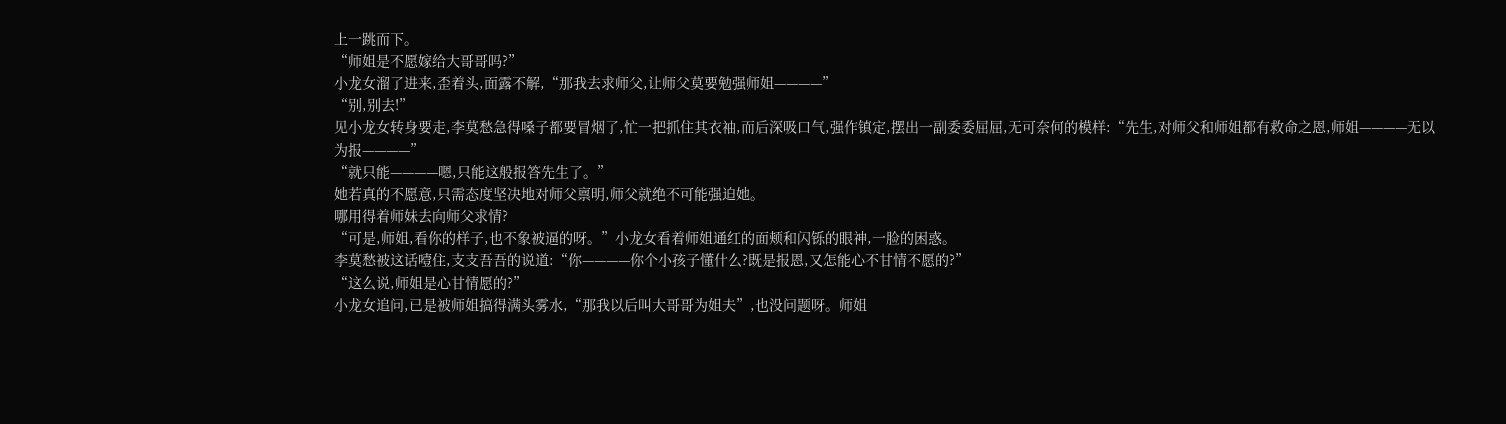上一跳而下。
“师姐是不愿嫁给大哥哥吗?”
小龙女溜了进来,歪着头,面露不解,“那我去求师父,让师父莫要勉强师姐————”
“别,别去!”
见小龙女转身要走,李莫愁急得嗓子都要冒烟了,忙一把抓住其衣袖,而后深吸口气,强作镇定,摆出一副委委屈屈,无可奈何的模样:“先生,对师父和师姐都有救命之恩,师姐————无以为报————”
“就只能————嗯,只能这般报答先生了。”
她若真的不愿意,只需态度坚决地对师父禀明,师父就绝不可能强迫她。
哪用得着师妹去向师父求情?
“可是,师姐,看你的样子,也不象被逼的呀。”小龙女看着师姐通红的面颊和闪铄的眼神,一脸的困惑。
李莫愁被这话噎住,支支吾吾的说道:“你————你个小孩子懂什么?既是报恩,又怎能心不甘情不愿的?”
“这么说,师姐是心甘情愿的?”
小龙女追问,已是被师姐搞得满头雾水,“那我以后叫大哥哥为姐夫”,也没问题呀。师姐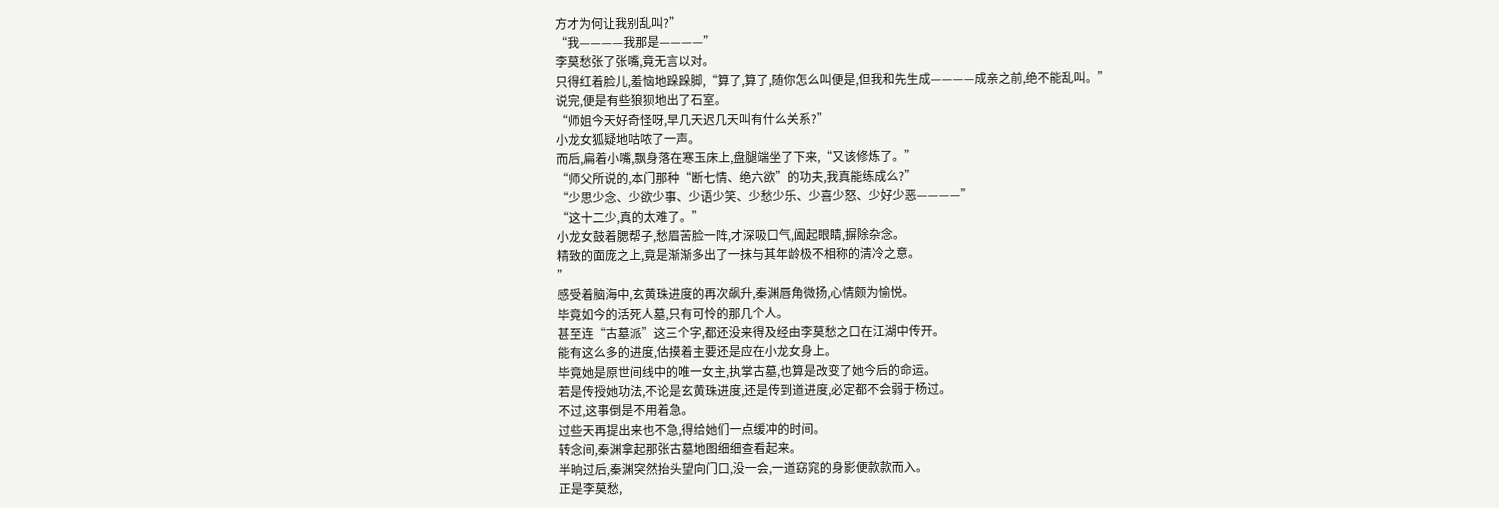方才为何让我别乱叫?”
“我————我那是————”
李莫愁张了张嘴,竟无言以对。
只得红着脸儿,羞恼地跺跺脚,“算了,算了,随你怎么叫便是,但我和先生成————成亲之前,绝不能乱叫。”
说完,便是有些狼狈地出了石室。
“师姐今天好奇怪呀,早几天迟几天叫有什么关系?”
小龙女狐疑地咕哝了一声。
而后,扁着小嘴,飘身落在寒玉床上,盘腿端坐了下来,“又该修炼了。”
“师父所说的,本门那种“断七情、绝六欲”的功夫,我真能练成么?”
“少思少念、少欲少事、少语少笑、少愁少乐、少喜少怒、少好少恶————”
“这十二少,真的太难了。”
小龙女鼓着腮帮子,愁眉苦脸一阵,才深吸口气,阖起眼睛,摒除杂念。
精致的面庞之上,竟是渐渐多出了一抹与其年龄极不相称的清冷之意。
”
感受着脑海中,玄黄珠进度的再次飙升,秦渊唇角微扬,心情颇为愉悦。
毕竟如今的活死人墓,只有可怜的那几个人。
甚至连“古墓派”这三个字,都还没来得及经由李莫愁之口在江湖中传开。
能有这么多的进度,估摸着主要还是应在小龙女身上。
毕竟她是原世间线中的唯一女主,执掌古墓,也算是改变了她今后的命运。
若是传授她功法,不论是玄黄珠进度,还是传到道进度,必定都不会弱于杨过。
不过,这事倒是不用着急。
过些天再提出来也不急,得给她们一点缓冲的时间。
转念间,秦渊拿起那张古墓地图细细查看起来。
半晌过后,秦渊突然抬头望向门口,没一会,一道窈窕的身影便款款而入。
正是李莫愁,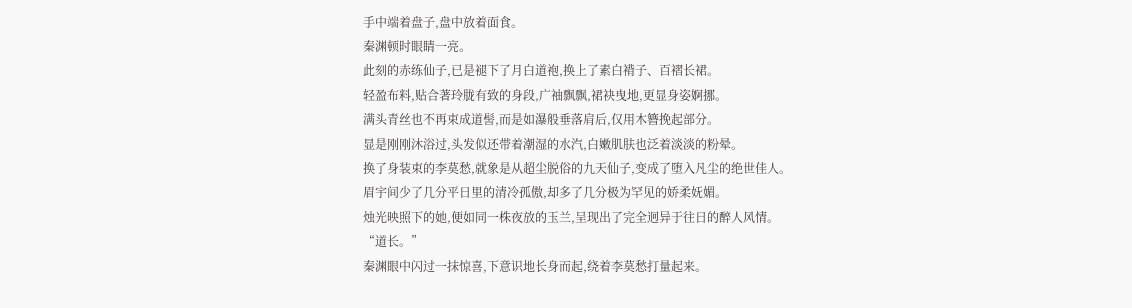手中端着盘子,盘中放着面食。
秦渊顿时眼睛一亮。
此刻的赤练仙子,已是褪下了月白道袍,换上了素白褙子、百褶长裙。
轻盈布料,贴合著玲胧有致的身段,广袖飘飘,裙袂曳地,更显身姿婀挪。
满头青丝也不再束成道髻,而是如瀑般垂落肩后,仅用木簪挽起部分。
显是刚刚沐浴过,头发似还带着潮湿的水汽,白嫩肌肤也泛着淡淡的粉晕。
换了身装束的李莫愁,就象是从超尘脱俗的九天仙子,变成了堕入凡尘的绝世佳人。
眉宇间少了几分平日里的清冷孤傲,却多了几分极为罕见的娇柔妩媚。
烛光映照下的她,便如同一株夜放的玉兰,呈现出了完全迥异于往日的醉人风情。
“道长。”
秦渊眼中闪过一抹惊喜,下意识地长身而起,绕着李莫愁打量起来。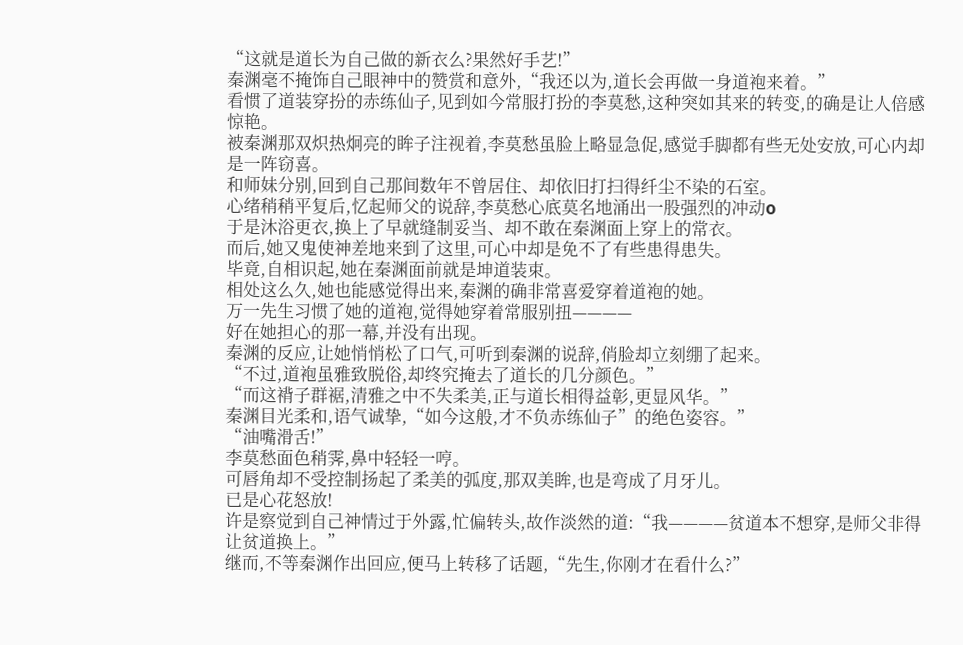“这就是道长为自己做的新衣么?果然好手艺!”
秦渊毫不掩饰自己眼神中的赞赏和意外,“我还以为,道长会再做一身道袍来着。”
看惯了道装穿扮的赤练仙子,见到如今常服打扮的李莫愁,这种突如其来的转变,的确是让人倍感惊艳。
被秦渊那双炽热炯亮的眸子注视着,李莫愁虽脸上略显急促,感觉手脚都有些无处安放,可心内却是一阵窃喜。
和师妹分别,回到自己那间数年不曾居住、却依旧打扫得纤尘不染的石室。
心绪稍稍平复后,忆起师父的说辞,李莫愁心底莫名地涌出一股强烈的冲动o
于是沐浴更衣,换上了早就缝制妥当、却不敢在秦渊面上穿上的常衣。
而后,她又鬼使神差地来到了这里,可心中却是免不了有些患得患失。
毕竟,自相识起,她在秦渊面前就是坤道装束。
相处这么久,她也能感觉得出来,秦渊的确非常喜爱穿着道袍的她。
万一先生习惯了她的道袍,觉得她穿着常服别扭————
好在她担心的那一幕,并没有出现。
秦渊的反应,让她悄悄松了口气,可听到秦渊的说辞,俏脸却立刻绷了起来。
“不过,道袍虽雅致脱俗,却终究掩去了道长的几分颜色。”
“而这褙子群裾,清雅之中不失柔美,正与道长相得益彰,更显风华。”
秦渊目光柔和,语气诚挚,“如今这般,才不负赤练仙子”的绝色姿容。”
“油嘴滑舌!”
李莫愁面色稍霁,鼻中轻轻一哼。
可唇角却不受控制扬起了柔美的弧度,那双美眸,也是弯成了月牙儿。
已是心花怒放!
许是察觉到自己神情过于外露,忙偏转头,故作淡然的道:“我————贫道本不想穿,是师父非得让贫道换上。”
继而,不等秦渊作出回应,便马上转移了话题,“先生,你刚才在看什么?”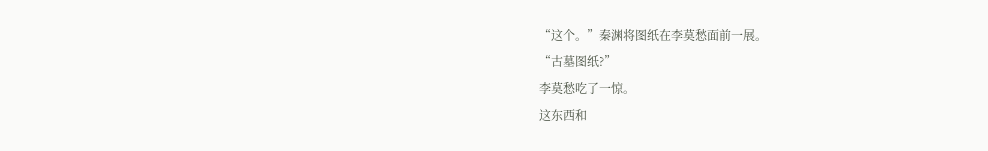“这个。”秦渊将图纸在李莫愁面前一展。
“古墓图纸?”
李莫愁吃了一惊。
这东西和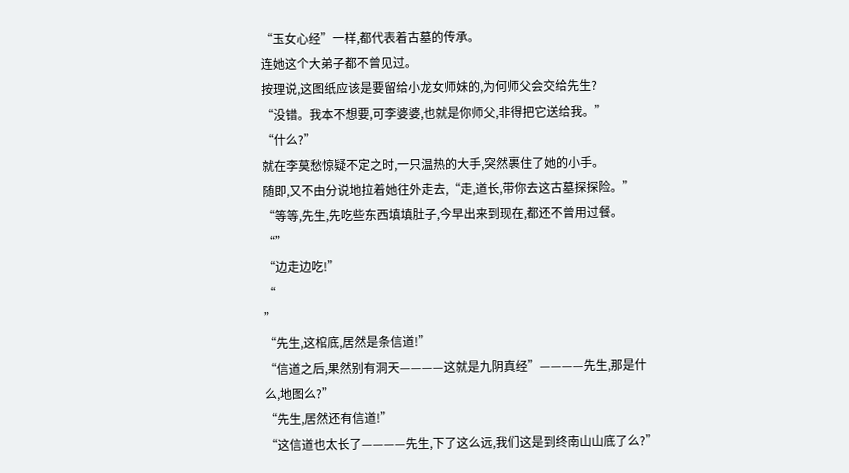“玉女心经”一样,都代表着古墓的传承。
连她这个大弟子都不曾见过。
按理说,这图纸应该是要留给小龙女师妹的,为何师父会交给先生?
“没错。我本不想要,可李婆婆,也就是你师父,非得把它送给我。”
“什么?”
就在李莫愁惊疑不定之时,一只温热的大手,突然裹住了她的小手。
随即,又不由分说地拉着她往外走去,“走,道长,带你去这古墓探探险。”
“等等,先生,先吃些东西填填肚子,今早出来到现在,都还不曾用过餐。
“”
“边走边吃!”
“
”
“先生,这棺底,居然是条信道!”
“信道之后,果然别有洞天————这就是九阴真经”————先生,那是什么,地图么?”
“先生,居然还有信道!”
“这信道也太长了————先生,下了这么远,我们这是到终南山山底了么?”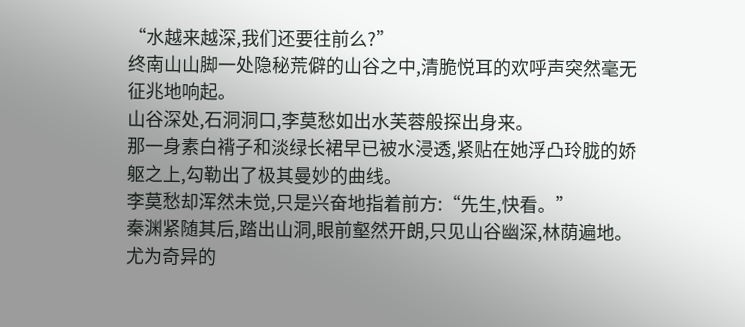“水越来越深,我们还要往前么?”
终南山山脚一处隐秘荒僻的山谷之中,清脆悦耳的欢呼声突然毫无征兆地响起。
山谷深处,石洞洞口,李莫愁如出水芙蓉般探出身来。
那一身素白褙子和淡绿长裙早已被水浸透,紧贴在她浮凸玲胧的娇躯之上,勾勒出了极其曼妙的曲线。
李莫愁却浑然未觉,只是兴奋地指着前方:“先生,快看。”
秦渊紧随其后,踏出山洞,眼前壑然开朗,只见山谷幽深,林荫遍地。
尤为奇异的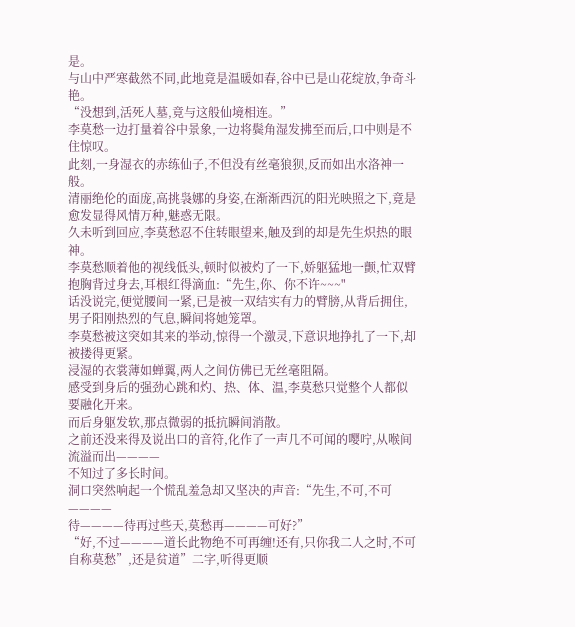是。
与山中严寒截然不同,此地竟是温暖如春,谷中已是山花绽放,争奇斗艳。
“没想到,活死人墓,竟与这般仙境相连。”
李莫愁一边打量着谷中景象,一边将鬓角湿发拂至而后,口中则是不住惊叹。
此刻,一身湿衣的赤练仙子,不但没有丝毫狼狈,反而如出水洛神一般。
清丽绝伦的面庞,高挑袅娜的身姿,在渐渐西沉的阳光映照之下,竟是愈发显得风情万种,魅惑无限。
久未听到回应,李莫愁忍不住转眼望来,触及到的却是先生炽热的眼神。
李莫愁顺着他的视线低头,顿时似被灼了一下,娇躯猛地一颤,忙双臂抱胸背过身去,耳根红得滴血:“先生,你、你不许~~~"
话没说完,便觉腰间一紧,已是被一双结实有力的臂膀,从背后拥住,男子阳刚热烈的气息,瞬间将她笼罩。
李莫愁被这突如其来的举动,惊得一个激灵,下意识地挣扎了一下,却被搂得更紧。
浸湿的衣裳薄如蝉翼,两人之间仿佛已无丝毫阻隔。
感受到身后的强劲心跳和灼、热、体、温,李莫愁只觉整个人都似要融化开来。
而后身躯发软,那点微弱的抵抗瞬间消散。
之前还没来得及说出口的音符,化作了一声几不可闻的嘤咛,从喉间流溢而出————
不知过了多长时间。
洞口突然响起一个慌乱羞急却又坚决的声音:“先生,不可,不可————
待————待再过些天,莫愁再————可好?”
“好,不过————道长此物绝不可再缠!还有,只你我二人之时,不可自称莫愁”,还是贫道”二字,听得更顺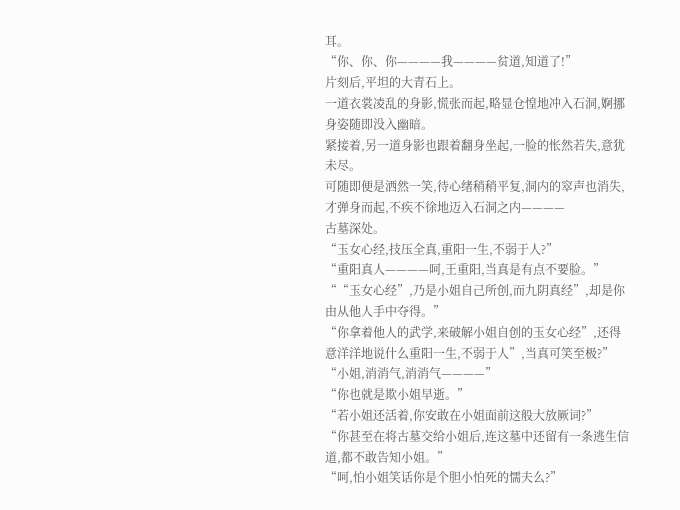耳。
“你、你、你————我————贫道,知道了!”
片刻后,平坦的大青石上。
一道衣裳凌乱的身影,慌张而起,略显仓惶地冲入石洞,婀挪身姿随即没入幽暗。
紧接着,另一道身影也跟着翻身坐起,一脸的怅然若失,意犹未尽。
可随即便是洒然一笑,待心绪稍稍平复,洞内的窣声也消失,才弹身而起,不疾不徐地迈入石洞之内————
古墓深处。
“玉女心经,技压全真,重阳一生,不弱于人?”
“重阳真人————呵,王重阳,当真是有点不要脸。”
““玉女心经”,乃是小姐自己所创,而九阴真经”,却是你由从他人手中夺得。”
“你拿着他人的武学,来破解小姐自创的玉女心经”,还得意洋洋地说什么重阳一生,不弱于人”,当真可笑至极?”
“小姐,消消气,消消气————”
“你也就是欺小姐早逝。”
“若小姐还活着,你安敢在小姐面前这般大放厥词?”
“你甚至在将古墓交给小姐后,连这墓中还留有一条逃生信道,都不敢告知小姐。”
“呵,怕小姐笑话你是个胆小怕死的懦夫么?”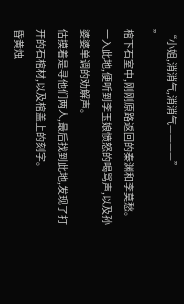“小姐,消消气,消消气————”
”
棺下石室中,刚刚原路返回的秦渊和李莫愁。
一入此地,便听到李玉娘愤怒的喝骂声,以及孙婆婆单调的劝解声。
估摸着是寻他们两人,最后找到此地,发现了打开的石棺材,以及棺盖上的刻字。
昏黄烛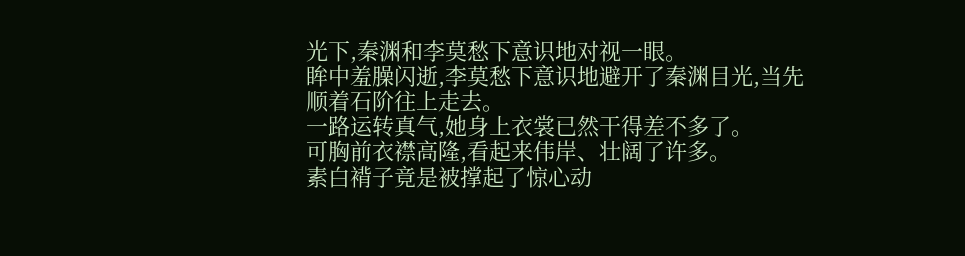光下,秦渊和李莫愁下意识地对视一眼。
眸中羞臊闪逝,李莫愁下意识地避开了秦渊目光,当先顺着石阶往上走去。
一路运转真气,她身上衣裳已然干得差不多了。
可胸前衣襟高隆,看起来伟岸、壮阔了许多。
素白褙子竟是被撑起了惊心动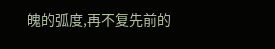魄的弧度,再不复先前的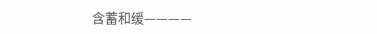含蓄和缓————